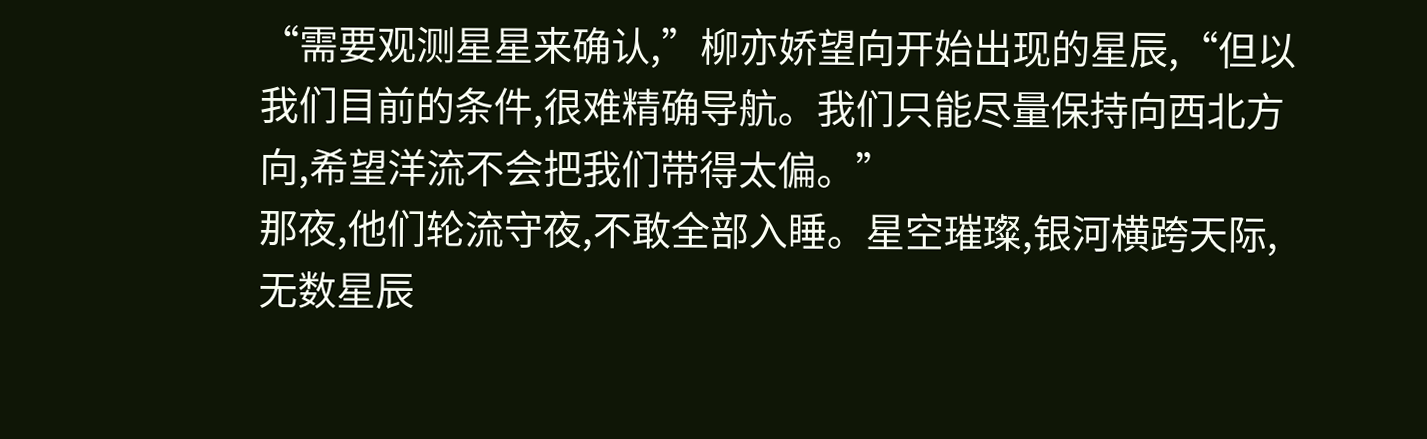“需要观测星星来确认,”柳亦娇望向开始出现的星辰,“但以我们目前的条件,很难精确导航。我们只能尽量保持向西北方向,希望洋流不会把我们带得太偏。”
那夜,他们轮流守夜,不敢全部入睡。星空璀璨,银河横跨天际,无数星辰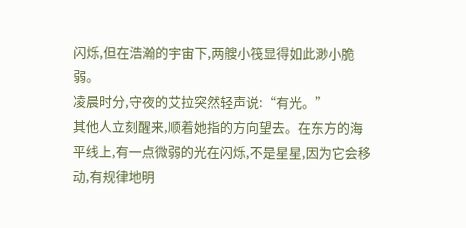闪烁,但在浩瀚的宇宙下,两艘小筏显得如此渺小脆弱。
凌晨时分,守夜的艾拉突然轻声说:“有光。”
其他人立刻醒来,顺着她指的方向望去。在东方的海平线上,有一点微弱的光在闪烁,不是星星,因为它会移动,有规律地明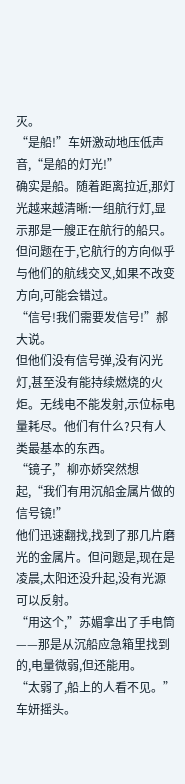灭。
“是船!”车妍激动地压低声音,“是船的灯光!”
确实是船。随着距离拉近,那灯光越来越清晰:一组航行灯,显示那是一艘正在航行的船只。但问题在于,它航行的方向似乎与他们的航线交叉,如果不改变方向,可能会错过。
“信号!我们需要发信号!”郝大说。
但他们没有信号弹,没有闪光灯,甚至没有能持续燃烧的火炬。无线电不能发射,示位标电量耗尽。他们有什么?只有人类最基本的东西。
“镜子,”柳亦娇突然想起,“我们有用沉船金属片做的信号镜!”
他们迅速翻找,找到了那几片磨光的金属片。但问题是,现在是凌晨,太阳还没升起,没有光源可以反射。
“用这个,”苏媚拿出了手电筒——那是从沉船应急箱里找到的,电量微弱,但还能用。
“太弱了,船上的人看不见。”车妍摇头。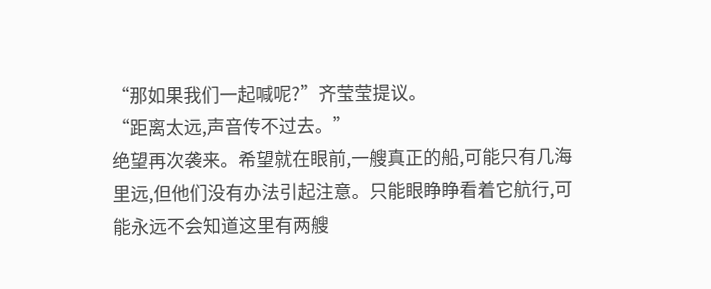“那如果我们一起喊呢?”齐莹莹提议。
“距离太远,声音传不过去。”
绝望再次袭来。希望就在眼前,一艘真正的船,可能只有几海里远,但他们没有办法引起注意。只能眼睁睁看着它航行,可能永远不会知道这里有两艘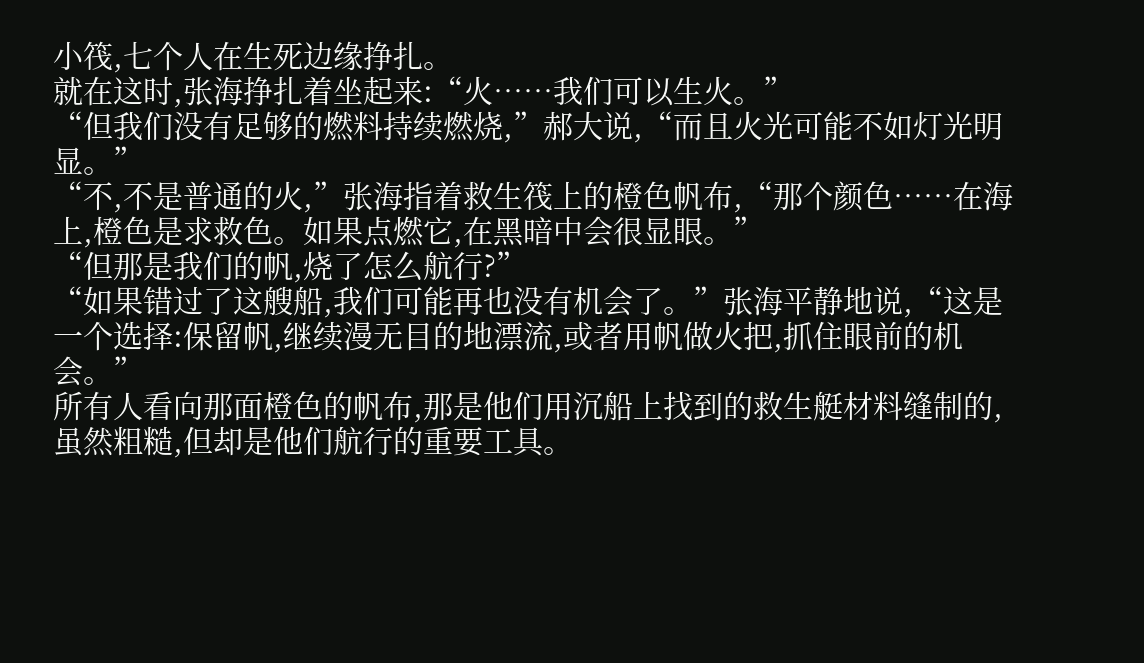小筏,七个人在生死边缘挣扎。
就在这时,张海挣扎着坐起来:“火……我们可以生火。”
“但我们没有足够的燃料持续燃烧,”郝大说,“而且火光可能不如灯光明显。”
“不,不是普通的火,”张海指着救生筏上的橙色帆布,“那个颜色……在海上,橙色是求救色。如果点燃它,在黑暗中会很显眼。”
“但那是我们的帆,烧了怎么航行?”
“如果错过了这艘船,我们可能再也没有机会了。”张海平静地说,“这是一个选择:保留帆,继续漫无目的地漂流,或者用帆做火把,抓住眼前的机会。”
所有人看向那面橙色的帆布,那是他们用沉船上找到的救生艇材料缝制的,虽然粗糙,但却是他们航行的重要工具。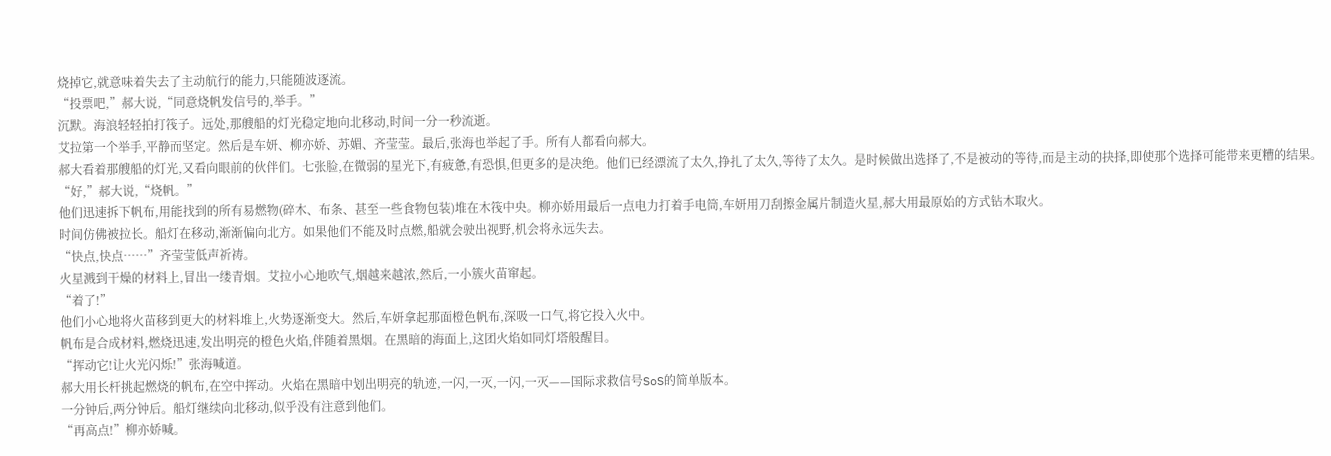烧掉它,就意味着失去了主动航行的能力,只能随波逐流。
“投票吧,”郝大说,“同意烧帆发信号的,举手。”
沉默。海浪轻轻拍打筏子。远处,那艘船的灯光稳定地向北移动,时间一分一秒流逝。
艾拉第一个举手,平静而坚定。然后是车妍、柳亦娇、苏媚、齐莹莹。最后,张海也举起了手。所有人都看向郝大。
郝大看着那艘船的灯光,又看向眼前的伙伴们。七张脸,在微弱的星光下,有疲惫,有恐惧,但更多的是决绝。他们已经漂流了太久,挣扎了太久,等待了太久。是时候做出选择了,不是被动的等待,而是主动的抉择,即使那个选择可能带来更糟的结果。
“好,”郝大说,“烧帆。”
他们迅速拆下帆布,用能找到的所有易燃物(碎木、布条、甚至一些食物包装)堆在木筏中央。柳亦娇用最后一点电力打着手电筒,车妍用刀刮擦金属片制造火星,郝大用最原始的方式钻木取火。
时间仿佛被拉长。船灯在移动,渐渐偏向北方。如果他们不能及时点燃,船就会驶出视野,机会将永远失去。
“快点,快点……”齐莹莹低声祈祷。
火星溅到干燥的材料上,冒出一缕青烟。艾拉小心地吹气,烟越来越浓,然后,一小簇火苗窜起。
“着了!”
他们小心地将火苗移到更大的材料堆上,火势逐渐变大。然后,车妍拿起那面橙色帆布,深吸一口气,将它投入火中。
帆布是合成材料,燃烧迅速,发出明亮的橙色火焰,伴随着黑烟。在黑暗的海面上,这团火焰如同灯塔般醒目。
“挥动它!让火光闪烁!”张海喊道。
郝大用长杆挑起燃烧的帆布,在空中挥动。火焰在黑暗中划出明亮的轨迹,一闪,一灭,一闪,一灭——国际求救信号SoS的简单版本。
一分钟后,两分钟后。船灯继续向北移动,似乎没有注意到他们。
“再高点!”柳亦娇喊。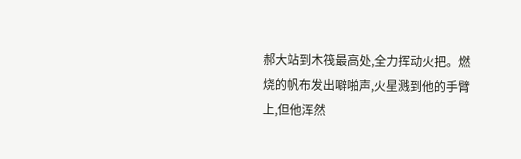郝大站到木筏最高处,全力挥动火把。燃烧的帆布发出噼啪声,火星溅到他的手臂上,但他浑然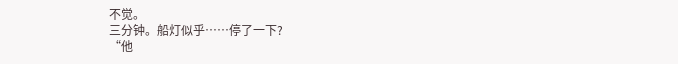不觉。
三分钟。船灯似乎……停了一下?
“他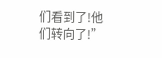们看到了!他们转向了!”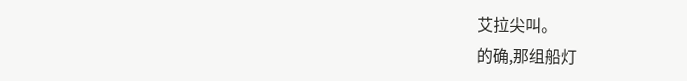艾拉尖叫。
的确,那组船灯